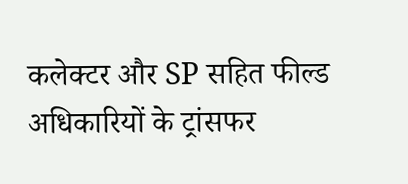कलेक्टर और SP सहित फील्ड अधिकारियों के ट्रांसफर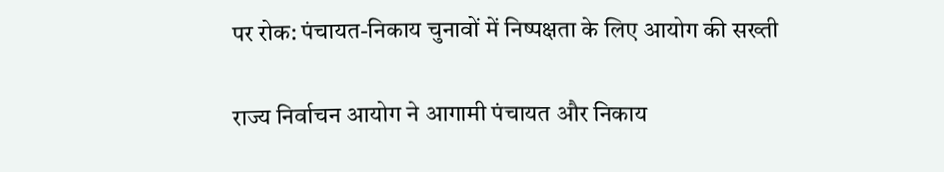पर रोक: पंचायत-निकाय चुनावों में निष्पक्षता के लिए आयोग की सख्ती

राज्य निर्वाचन आयोग ने आगामी पंचायत और निकाय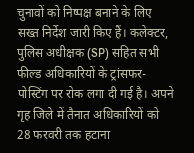चुनावों को निष्पक्ष बनाने के लिए सख्त निर्देश जारी किए हैं। कलेक्टर, पुलिस अधीक्षक (SP) सहित सभी फील्ड अधिकारियों के ट्रांसफर-पोस्टिंग पर रोक लगा दी गई है। अपने गृह जिले में तैनात अधिकारियों को 28 फरवरी तक हटाना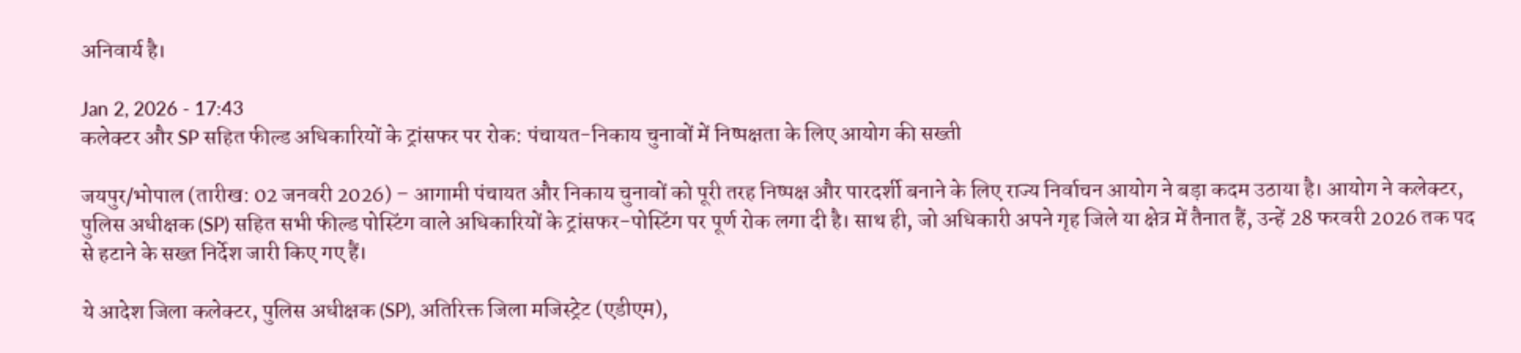अनिवार्य है।

Jan 2, 2026 - 17:43
कलेक्टर और SP सहित फील्ड अधिकारियों के ट्रांसफर पर रोक: पंचायत-निकाय चुनावों में निष्पक्षता के लिए आयोग की सख्ती

जयपुर/भोपाल (तारीख: 02 जनवरी 2026) – आगामी पंचायत और निकाय चुनावों को पूरी तरह निष्पक्ष और पारदर्शी बनाने के लिए राज्य निर्वाचन आयोग ने बड़ा कदम उठाया है। आयोग ने कलेक्टर, पुलिस अधीक्षक (SP) सहित सभी फील्ड पोस्टिंग वाले अधिकारियों के ट्रांसफर-पोस्टिंग पर पूर्ण रोक लगा दी है। साथ ही, जो अधिकारी अपने गृह जिले या क्षेत्र में तैनात हैं, उन्हें 28 फरवरी 2026 तक पद से हटाने के सख्त निर्देश जारी किए गए हैं।

ये आदेश जिला कलेक्टर, पुलिस अधीक्षक (SP), अतिरिक्त जिला मजिस्ट्रेट (एडीएम),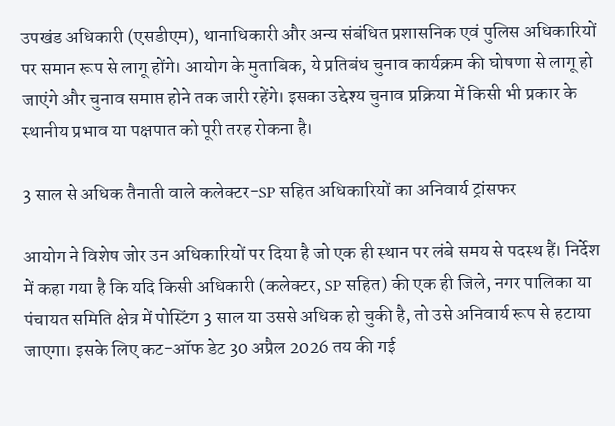उपखंड अधिकारी (एसडीएम), थानाधिकारी और अन्य संबंधित प्रशासनिक एवं पुलिस अधिकारियों पर समान रूप से लागू होंगे। आयोग के मुताबिक, ये प्रतिबंध चुनाव कार्यक्रम की घोषणा से लागू हो जाएंगे और चुनाव समाप्त होने तक जारी रहेंगे। इसका उद्देश्य चुनाव प्रक्रिया में किसी भी प्रकार के स्थानीय प्रभाव या पक्षपात को पूरी तरह रोकना है।

3 साल से अधिक तैनाती वाले कलेक्टर-SP सहित अधिकारियों का अनिवार्य ट्रांसफर

आयोग ने विशेष जोर उन अधिकारियों पर दिया है जो एक ही स्थान पर लंबे समय से पदस्थ हैं। निर्देश में कहा गया है कि यदि किसी अधिकारी (कलेक्टर, SP सहित) की एक ही जिले, नगर पालिका या पंचायत समिति क्षेत्र में पोस्टिंग 3 साल या उससे अधिक हो चुकी है, तो उसे अनिवार्य रूप से हटाया जाएगा। इसके लिए कट-ऑफ डेट 30 अप्रैल 2026 तय की गई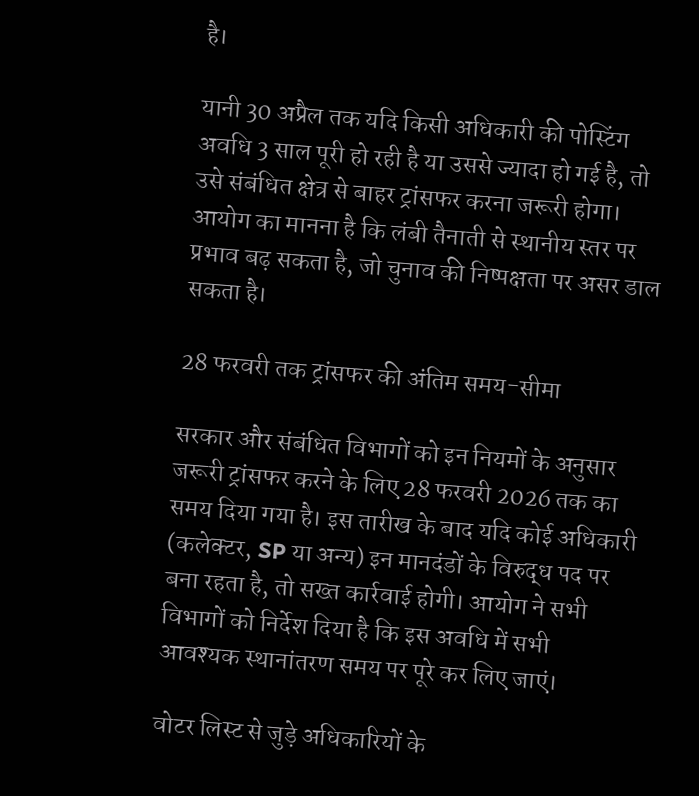है।

यानी 30 अप्रैल तक यदि किसी अधिकारी की पोस्टिंग अवधि 3 साल पूरी हो रही है या उससे ज्यादा हो गई है, तो उसे संबंधित क्षेत्र से बाहर ट्रांसफर करना जरूरी होगा। आयोग का मानना है कि लंबी तैनाती से स्थानीय स्तर पर प्रभाव बढ़ सकता है, जो चुनाव की निष्पक्षता पर असर डाल सकता है।

28 फरवरी तक ट्रांसफर की अंतिम समय-सीमा

सरकार और संबंधित विभागों को इन नियमों के अनुसार जरूरी ट्रांसफर करने के लिए 28 फरवरी 2026 तक का समय दिया गया है। इस तारीख के बाद यदि कोई अधिकारी (कलेक्टर, SP या अन्य) इन मानदंडों के विरुद्ध पद पर बना रहता है, तो सख्त कार्रवाई होगी। आयोग ने सभी विभागों को निर्देश दिया है कि इस अवधि में सभी आवश्यक स्थानांतरण समय पर पूरे कर लिए जाएं।

वोटर लिस्ट से जुड़े अधिकारियों के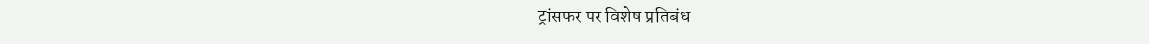ट्रांसफर पर विशेष प्रतिबंध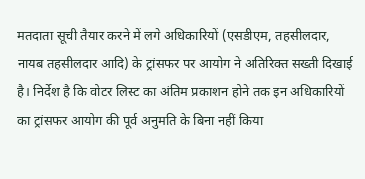मतदाता सूची तैयार करने में लगे अधिकारियों (एसडीएम, तहसीलदार, नायब तहसीलदार आदि) के ट्रांसफर पर आयोग ने अतिरिक्त सख्ती दिखाई है। निर्देश है कि वोटर लिस्ट का अंतिम प्रकाशन होने तक इन अधिकारियों का ट्रांसफर आयोग की पूर्व अनुमति के बिना नहीं किया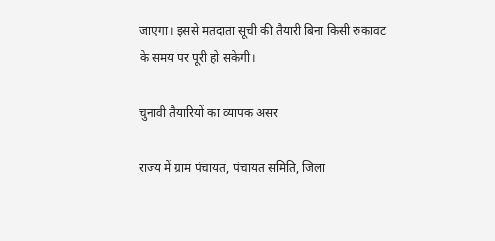जाएगा। इससे मतदाता सूची की तैयारी बिना किसी रुकावट के समय पर पूरी हो सकेगी।

चुनावी तैयारियों का व्यापक असर

राज्य में ग्राम पंचायत, पंचायत समिति, जिला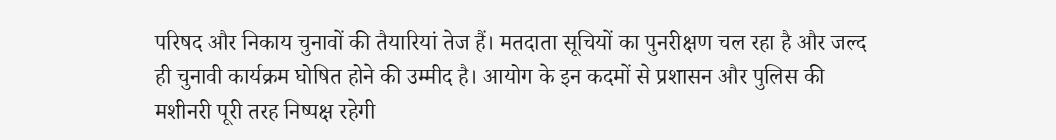परिषद और निकाय चुनावों की तैयारियां तेज हैं। मतदाता सूचियों का पुनरीक्षण चल रहा है और जल्द ही चुनावी कार्यक्रम घोषित होने की उम्मीद है। आयोग के इन कदमों से प्रशासन और पुलिस की मशीनरी पूरी तरह निष्पक्ष रहेगी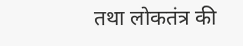तथा लोकतंत्र की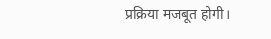प्रक्रिया मजबूत होगी।